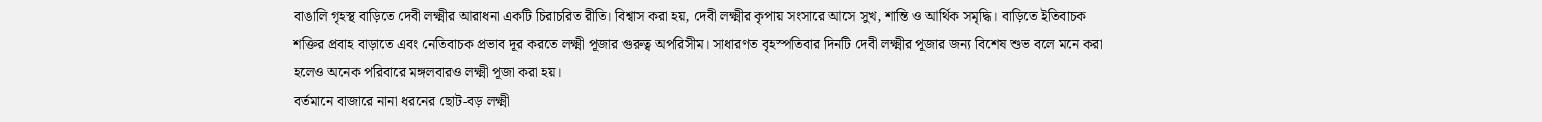বাঙালি গৃহস্থ বাড়িতে দেবী লক্ষ্মীর আরাধনা একটি চিরাচরিত রীতি। বিশ্বাস করা হয়, দেবী লক্ষ্মীর কৃপায় সংসারে আসে সুখ, শান্তি ও আর্থিক সমৃদ্ধি। বাড়িতে ইতিবাচক শক্তির প্রবাহ বাড়াতে এবং নেতিবাচক প্রভাব দূর করতে লক্ষ্মী পূজার গুরুত্ব অপরিসীম। সাধারণত বৃহস্পতিবার দিনটি দেবী লক্ষ্মীর পূজার জন্য বিশেষ শুভ বলে মনে করা হলেও অনেক পরিবারে মঙ্গলবারও লক্ষ্মী পূজা করা হয়।
বর্তমানে বাজারে নানা ধরনের ছোট-বড় লক্ষ্মী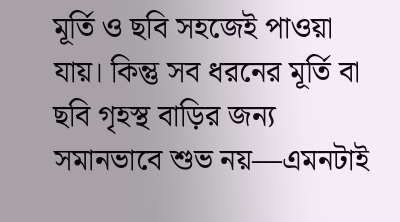মূর্তি ও ছবি সহজেই পাওয়া যায়। কিন্তু সব ধরনের মূর্তি বা ছবি গৃহস্থ বাড়ির জন্য সমানভাবে শুভ নয়—এমনটাই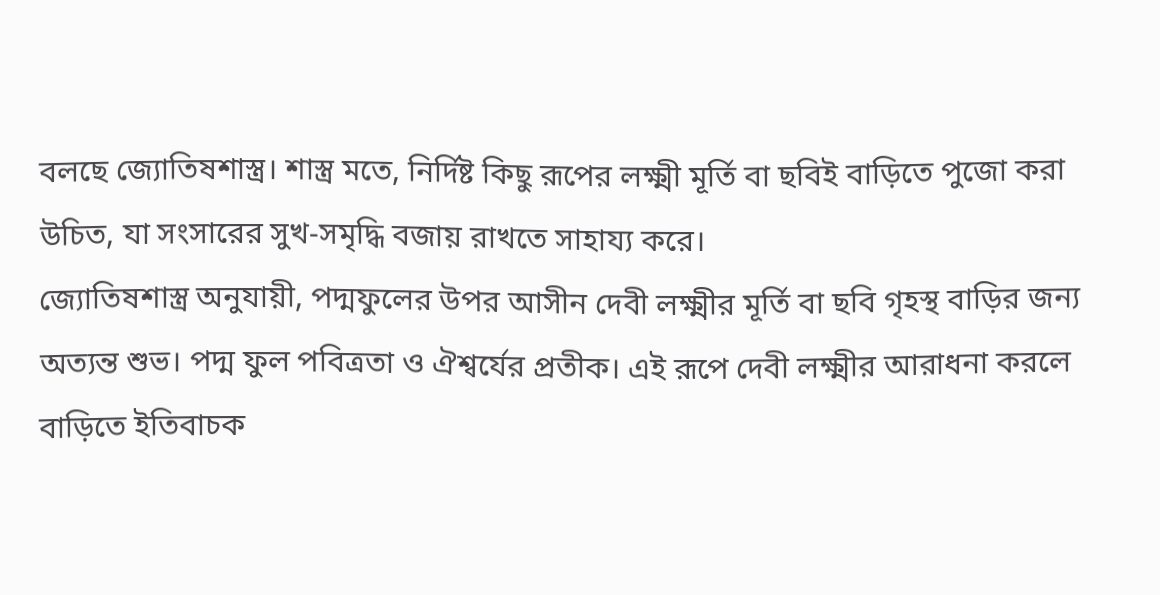বলছে জ্যোতিষশাস্ত্র। শাস্ত্র মতে, নির্দিষ্ট কিছু রূপের লক্ষ্মী মূর্তি বা ছবিই বাড়িতে পুজো করা উচিত, যা সংসারের সুখ-সমৃদ্ধি বজায় রাখতে সাহায্য করে।
জ্যোতিষশাস্ত্র অনুযায়ী, পদ্মফুলের উপর আসীন দেবী লক্ষ্মীর মূর্তি বা ছবি গৃহস্থ বাড়ির জন্য অত্যন্ত শুভ। পদ্ম ফুল পবিত্রতা ও ঐশ্বর্যের প্রতীক। এই রূপে দেবী লক্ষ্মীর আরাধনা করলে বাড়িতে ইতিবাচক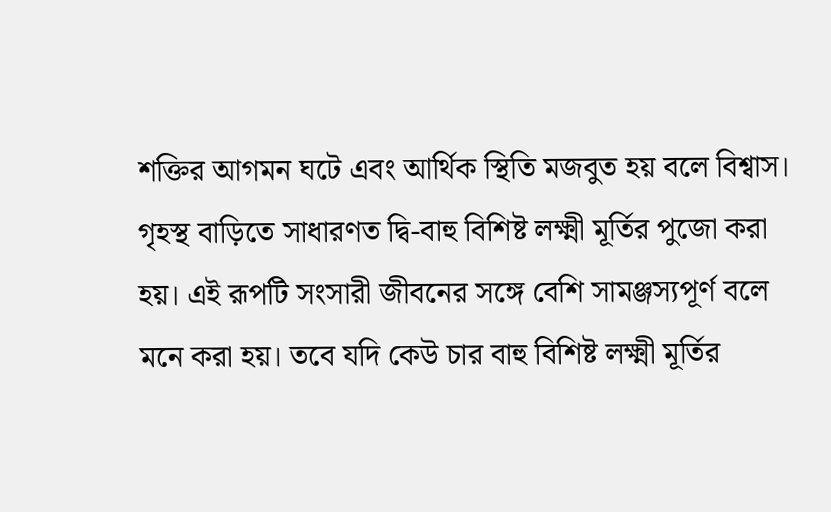শক্তির আগমন ঘটে এবং আর্থিক স্থিতি মজবুত হয় বলে বিশ্বাস।
গৃহস্থ বাড়িতে সাধারণত দ্বি-বাহু বিশিষ্ট লক্ষ্মী মূর্তির পুজো করা হয়। এই রূপটি সংসারী জীবনের সঙ্গে বেশি সামঞ্জস্যপূর্ণ বলে মনে করা হয়। তবে যদি কেউ চার বাহু বিশিষ্ট লক্ষ্মী মূর্তির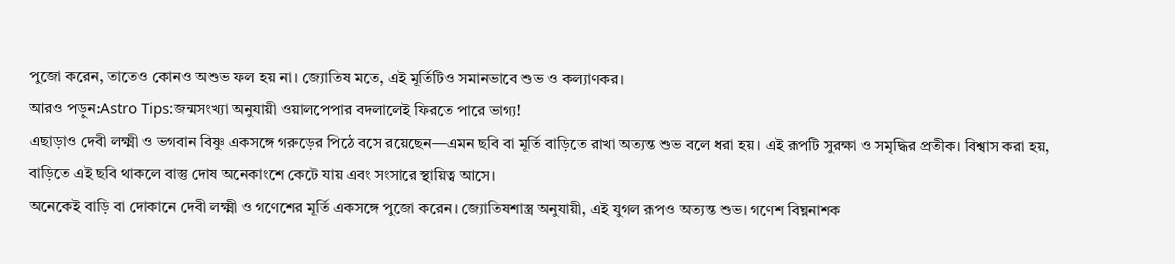পুজো করেন, তাতেও কোনও অশুভ ফল হয় না। জ্যোতিষ মতে, এই মূর্তিটিও সমানভাবে শুভ ও কল্যাণকর।
আরও পড়ুন:Astro Tips:জন্মসংখ্যা অনুযায়ী ওয়ালপেপার বদলালেই ফিরতে পারে ভাগ্য!
এছাড়াও দেবী লক্ষ্মী ও ভগবান বিষ্ণু একসঙ্গে গরুড়ের পিঠে বসে রয়েছেন—এমন ছবি বা মূর্তি বাড়িতে রাখা অত্যন্ত শুভ বলে ধরা হয়। এই রূপটি সুরক্ষা ও সমৃদ্ধির প্রতীক। বিশ্বাস করা হয়, বাড়িতে এই ছবি থাকলে বাস্তু দোষ অনেকাংশে কেটে যায় এবং সংসারে স্থায়িত্ব আসে।
অনেকেই বাড়ি বা দোকানে দেবী লক্ষ্মী ও গণেশের মূর্তি একসঙ্গে পুজো করেন। জ্যোতিষশাস্ত্র অনুযায়ী, এই যুগল রূপও অত্যন্ত শুভ। গণেশ বিঘ্ননাশক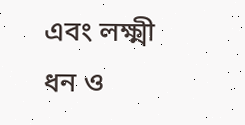এবং লক্ষ্মী ধন ও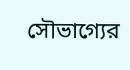সৌভাগ্যের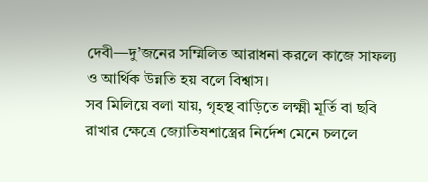দেবী—দু’জনের সম্মিলিত আরাধনা করলে কাজে সাফল্য ও আর্থিক উন্নতি হয় বলে বিশ্বাস।
সব মিলিয়ে বলা যায়, গৃহস্থ বাড়িতে লক্ষ্মী মূর্তি বা ছবি রাখার ক্ষেত্রে জ্যোতিষশাস্ত্রের নির্দেশ মেনে চললে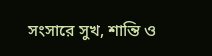সংসারে সুখ, শান্তি ও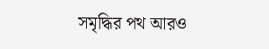সমৃদ্ধির পথ আরও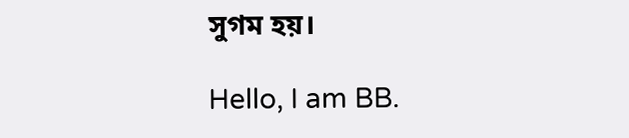সুগম হয়।

Hello, I am BB.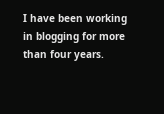I have been working in blogging for more than four years.